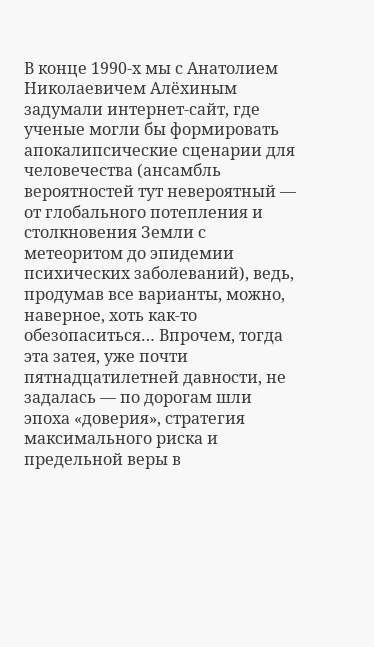В конце 1990-х мы с Анатолием Николаевичем Алёхиным задумали интернет-сайт, где ученые могли бы формировать апокалипсические сценарии для человечества (ансамбль вероятностей тут невероятный — от глобального потепления и столкновения Земли с метеоритом до эпидемии психических заболеваний), ведь, продумав все варианты, можно, наверное, хоть как-то обезопаситься… Впрочем, тогда эта затея, уже почти пятнадцатилетней давности, не задалась — по дорогам шли эпоха «доверия», стратегия максимального риска и предельной веры в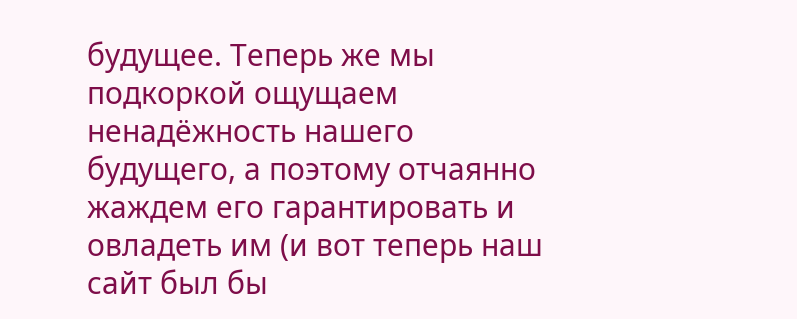будущее. Теперь же мы подкоркой ощущаем ненадёжность нашего будущего, а поэтому отчаянно жаждем его гарантировать и овладеть им (и вот теперь наш сайт был бы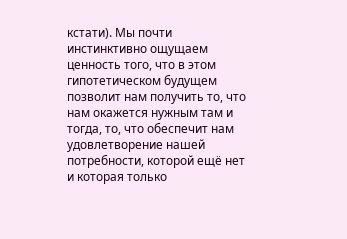кстати). Мы почти инстинктивно ощущаем ценность того, что в этом гипотетическом будущем позволит нам получить то, что нам окажется нужным там и тогда, то, что обеспечит нам удовлетворение нашей потребности, которой ещё нет и которая только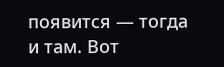появится — тогда и там. Вот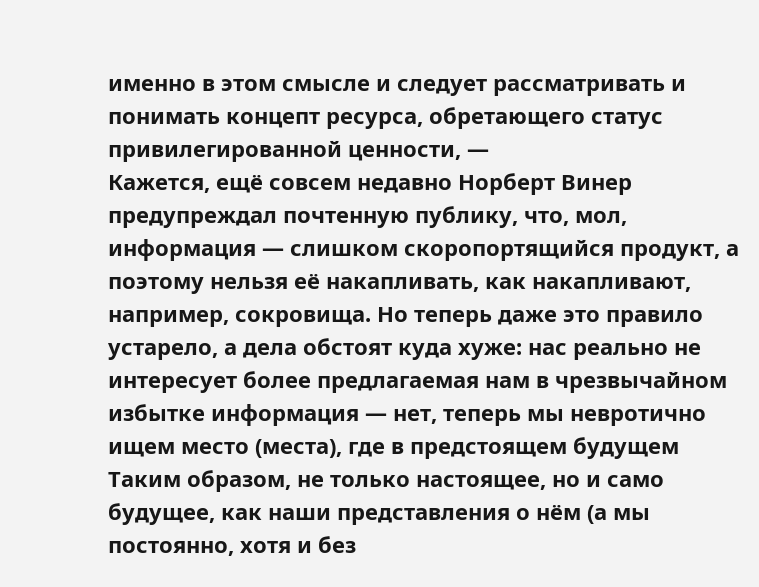именно в этом смысле и следует рассматривать и понимать концепт ресурса, обретающего статус привилегированной ценности, —
Кажется, ещё совсем недавно Норберт Винер предупреждал почтенную публику, что, мол, информация — слишком скоропортящийся продукт, а поэтому нельзя её накапливать, как накапливают, например, сокровища. Но теперь даже это правило устарело, а дела обстоят куда хуже: нас реально не интересует более предлагаемая нам в чрезвычайном избытке информация — нет, теперь мы невротично ищем место (места), где в предстоящем будущем
Таким образом, не только настоящее, но и само будущее, как наши представления о нём (а мы постоянно, хотя и без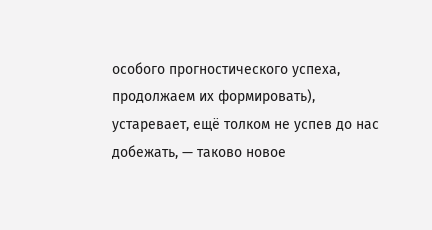особого прогностического успеха, продолжаем их формировать), устаревает, ещё толком не успев до нас добежать, — таково новое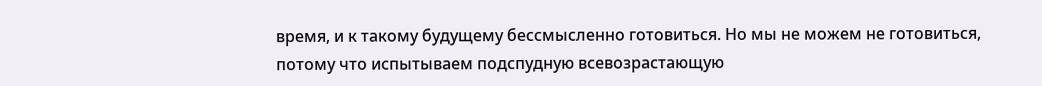время, и к такому будущему бессмысленно готовиться. Но мы не можем не готовиться, потому что испытываем подспудную всевозрастающую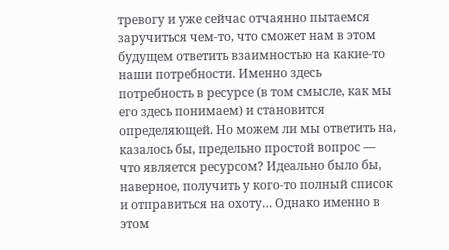тревогу и уже сейчас отчаянно пытаемся заручиться чем-то, что сможет нам в этом будущем ответить взаимностью на какие-то наши потребности. Именно здесь потребность в ресурсе (в том смысле, как мы его здесь понимаем) и становится определяющей. Но можем ли мы ответить на, казалось бы, предельно простой вопрос — что является ресурсом? Идеально было бы, наверное, получить у кого-то полный список и отправиться на охоту… Однако именно в этом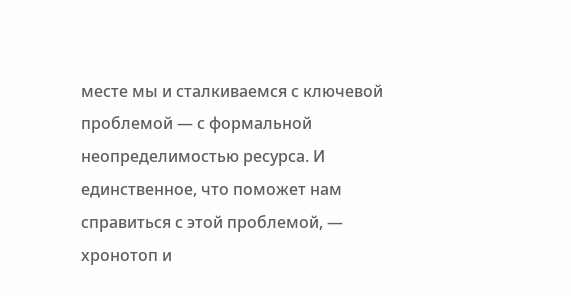месте мы и сталкиваемся с ключевой проблемой — с формальной неопределимостью ресурса. И единственное, что поможет нам справиться с этой проблемой, — хронотоп и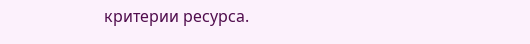критерии ресурса.